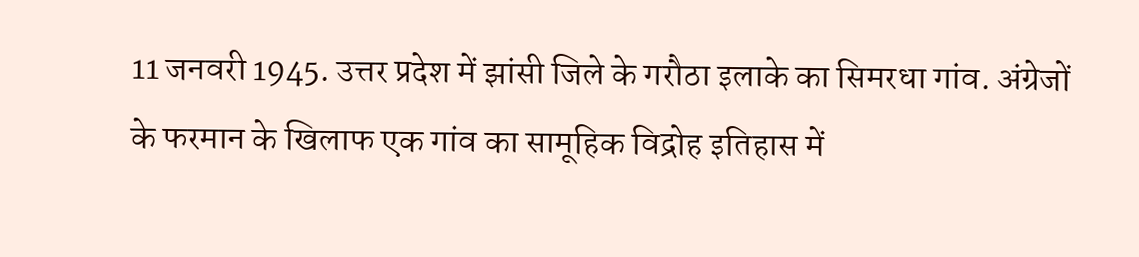11 जनवरी 1945. उत्तर प्रदेश में झांसी जिले के गरौठा इलाके का सिमरधा गांव. अंग्रेजों के फरमान के खिलाफ एक गांव का सामूहिक विद्रोह इतिहास में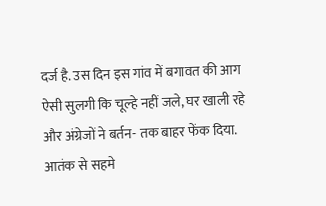दर्ज है. उस दिन इस गांव में बगावत की आग ऐसी सुलगी कि चूल्हे नहीं जले, घर खाली रहे और अंग्रेजों ने बर्तन- तक बाहर फेंक दिया. आतंक से सहमे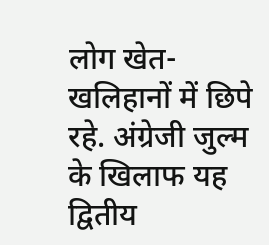लोग खेत-खलिहानों में छिपे रहे. अंग्रेजी जुल्म के खिलाफ यह द्वितीय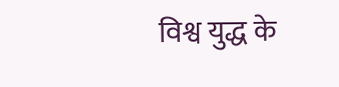विश्व युद्ध के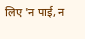लिए 'न पाई, न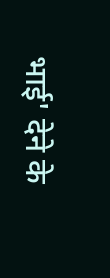भाई' देने के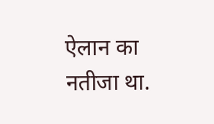ऐलान का नतीजा था.